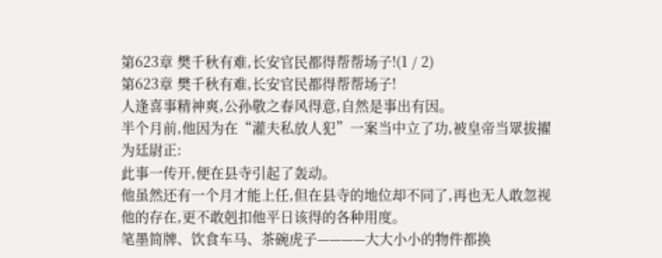第623章 樊千秋有难,长安官民都得帮帮场子!(1 / 2)
第623章 樊千秋有难,长安官民都得帮帮场子!
人逢喜事精神爽,公孙敬之春风得意,自然是事出有因。
半个月前,他因为在“灌夫私放人犯”一案当中立了功,被皇帝当眾拔擢为廷尉正:
此事一传开,便在县寺引起了轰动。
他虽然还有一个月才能上任,但在县寺的地位却不同了,再也无人敢忽视他的存在,更不敢剋扣他平日该得的各种用度。
笔墨简牌、饮食车马、茶碗虎子————大大小小的物件都换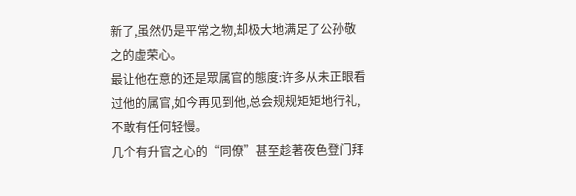新了,虽然仍是平常之物,却极大地满足了公孙敬之的虚荣心。
最让他在意的还是眾属官的態度:许多从未正眼看过他的属官,如今再见到他,总会规规矩矩地行礼,不敢有任何轻慢。
几个有升官之心的“同僚”甚至趁著夜色登门拜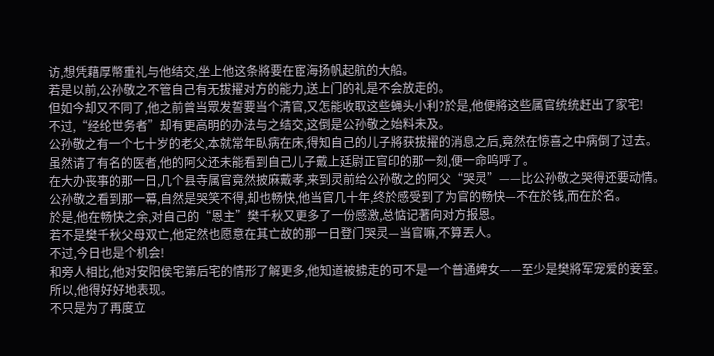访,想凭藉厚幣重礼与他结交,坐上他这条將要在宦海扬帆起航的大船。
若是以前,公孙敬之不管自己有无拔擢对方的能力,送上门的礼是不会放走的。
但如今却又不同了,他之前曾当眾发誓要当个清官,又怎能收取这些蝇头小利?於是,他便將这些属官统统赶出了家宅!
不过,“经纶世务者”却有更高明的办法与之结交,这倒是公孙敬之始料未及。
公孙敬之有一个七十岁的老父,本就常年臥病在床,得知自己的儿子將获拔擢的消息之后,竟然在惊喜之中病倒了过去。
虽然请了有名的医者,他的阿父还未能看到自己儿子戴上廷尉正官印的那一刻,便一命呜呼了。
在大办丧事的那一日,几个县寺属官竟然披麻戴孝,来到灵前给公孙敬之的阿父“哭灵”——比公孙敬之哭得还要动情。
公孙敬之看到那一幕,自然是哭笑不得,却也畅快,他当官几十年,终於感受到了为官的畅快—不在於钱,而在於名。
於是,他在畅快之余,对自己的“恩主”樊千秋又更多了一份感激,总惦记著向对方报恩。
若不是樊千秋父母双亡,他定然也愿意在其亡故的那一日登门哭灵—当官嘛,不算丟人。
不过,今日也是个机会!
和旁人相比,他对安阳侯宅第后宅的情形了解更多,他知道被掳走的可不是一个普通婢女——至少是樊將军宠爱的妾室。
所以,他得好好地表现。
不只是为了再度立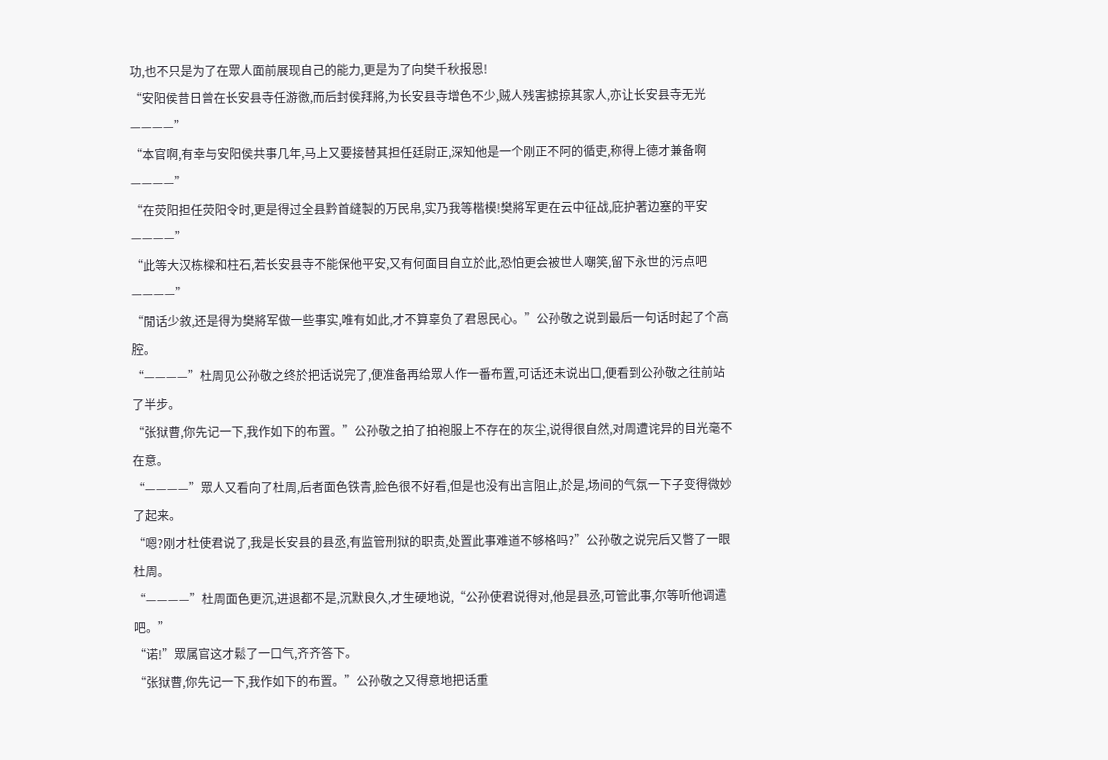功,也不只是为了在眾人面前展现自己的能力,更是为了向樊千秋报恩!
“安阳侯昔日曾在长安县寺任游徼,而后封侯拜將,为长安县寺增色不少,贼人残害掳掠其家人,亦让长安县寺无光————”
“本官啊,有幸与安阳侯共事几年,马上又要接替其担任廷尉正,深知他是一个刚正不阿的循吏,称得上德才兼备啊————”
“在荧阳担任荧阳令时,更是得过全县黔首缝製的万民帛,实乃我等楷模!樊將军更在云中征战,庇护著边塞的平安————”
“此等大汉栋樑和柱石,若长安县寺不能保他平安,又有何面目自立於此,恐怕更会被世人嘲笑,留下永世的污点吧————”
“閒话少敘,还是得为樊將军做一些事实,唯有如此,才不算辜负了君恩民心。”公孙敬之说到最后一句话时起了个高腔。
“————”杜周见公孙敬之终於把话说完了,便准备再给眾人作一番布置,可话还未说出口,便看到公孙敬之往前站了半步。
“张狱曹,你先记一下,我作如下的布置。”公孙敬之拍了拍袍服上不存在的灰尘,说得很自然,对周遭诧异的目光毫不在意。
“————”眾人又看向了杜周,后者面色铁青,脸色很不好看,但是也没有出言阻止,於是,场间的气氛一下子变得微妙了起来。
“嗯?刚才杜使君说了,我是长安县的县丞,有监管刑狱的职责,处置此事难道不够格吗?”公孙敬之说完后又瞥了一眼杜周。
“————”杜周面色更沉,进退都不是,沉默良久,才生硬地说,“公孙使君说得对,他是县丞,可管此事,尔等听他调遣吧。”
“诺!”眾属官这才鬆了一口气,齐齐答下。
“张狱曹,你先记一下,我作如下的布置。”公孙敬之又得意地把话重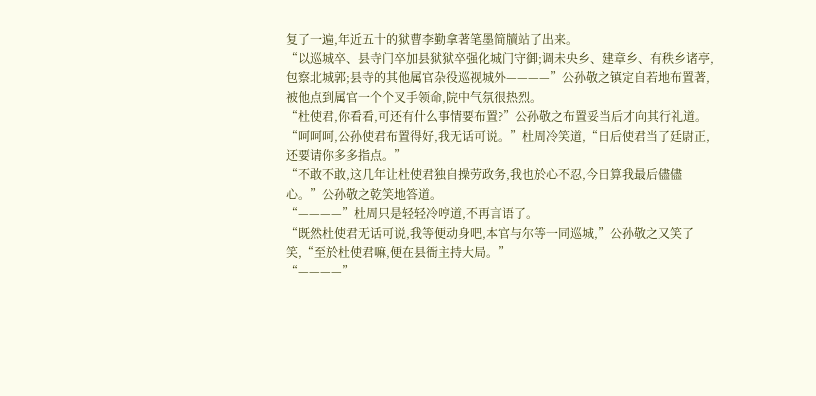复了一遍,年近五十的狱曹李勤拿著笔墨简牘站了出来。
“以巡城卒、县寺门卒加县狱狱卒强化城门守御;调未央乡、建章乡、有秩乡诸亭,包察北城郭;县寺的其他属官杂役巡视城外————”公孙敬之镇定自若地布置著,被他点到属官一个个叉手领命,院中气氛很热烈。
“杜使君,你看看,可还有什么事情要布置?”公孙敬之布置妥当后才向其行礼道。
“呵呵呵,公孙使君布置得好,我无话可说。”杜周冷笑道,“日后使君当了廷尉正,还要请你多多指点。”
“不敢不敢,这几年让杜使君独自操劳政务,我也於心不忍,今日算我最后儘儘心。”公孙敬之乾笑地答道。
“————”杜周只是轻轻冷哼道,不再言语了。
“既然杜使君无话可说,我等便动身吧,本官与尔等一同巡城,”公孙敬之又笑了笑,“至於杜使君嘛,便在县衙主持大局。”
“————”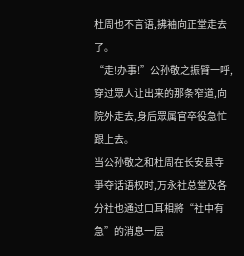杜周也不言语,拂袖向正堂走去了。
“走!办事!”公孙敬之振臂一呼,穿过眾人让出来的那条窄道,向院外走去,身后眾属官卒役急忙跟上去。
当公孙敬之和杜周在长安县寺爭夺话语权时,万永社总堂及各分社也通过口耳相將“社中有急”的消息一层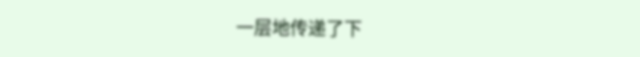一层地传递了下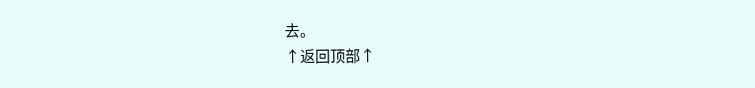去。
↑返回顶部↑